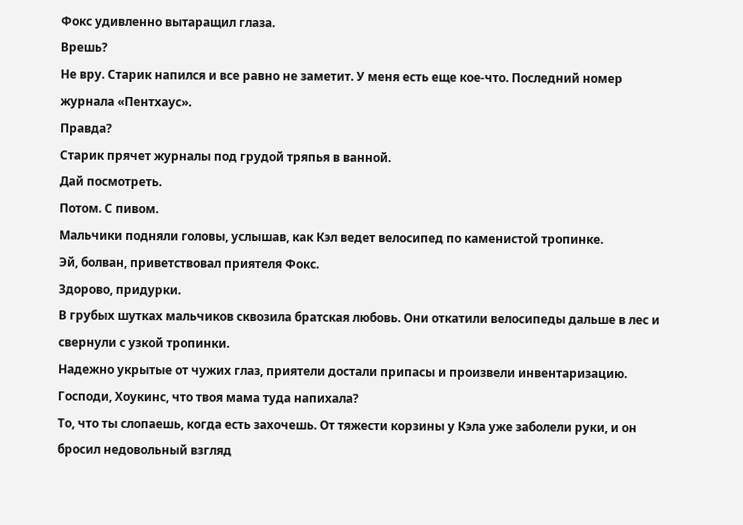Фокс удивленно вытаращил глаза.
Врешь?
Не вру. Старик напился и все равно не заметит. У меня есть еще кое-что. Последний номер журнала «Пентхаус».
Правда?
Старик прячет журналы под грудой тряпья в ванной.
Дай посмотреть.
Потом. С пивом.
Мальчики подняли головы, услышав, как Кэл ведет велосипед по каменистой тропинке.
Эй, болван, приветствовал приятеля Фокс.
Здорово, придурки.
В грубых шутках мальчиков сквозила братская любовь. Они откатили велосипеды дальше в лес и свернули с узкой тропинки.
Надежно укрытые от чужих глаз, приятели достали припасы и произвели инвентаризацию.
Господи, Хоукинс, что твоя мама туда напихала?
То, что ты слопаешь, когда есть захочешь. От тяжести корзины у Кэла уже заболели руки, и он бросил недовольный взгляд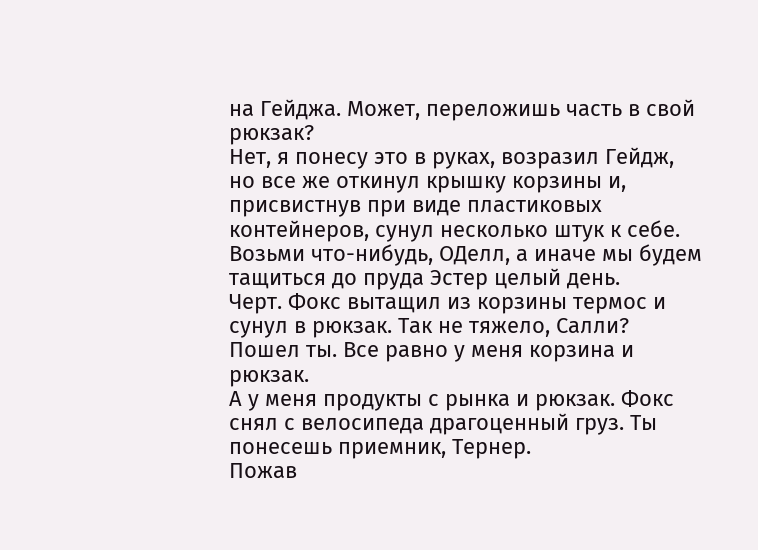на Гейджа. Может, переложишь часть в свой рюкзак?
Нет, я понесу это в руках, возразил Гейдж, но все же откинул крышку корзины и, присвистнув при виде пластиковых контейнеров, сунул несколько штук к себе. Возьми что-нибудь, ОДелл, а иначе мы будем тащиться до пруда Эстер целый день.
Черт. Фокс вытащил из корзины термос и сунул в рюкзак. Так не тяжело, Салли?
Пошел ты. Все равно у меня корзина и рюкзак.
А у меня продукты с рынка и рюкзак. Фокс снял с велосипеда драгоценный груз. Ты понесешь приемник, Тернер.
Пожав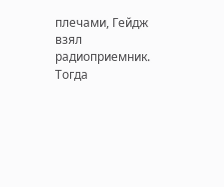плечами, Гейдж взял радиоприемник.
Тогда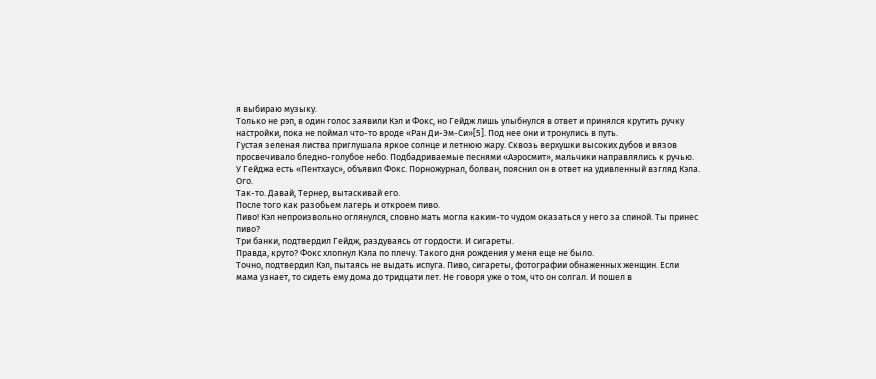я выбираю музыку.
Только не рэп, в один голос заявили Кэл и Фокс, но Гейдж лишь улыбнулся в ответ и принялся крутить ручку настройки, пока не поймал что-то вроде «Ран Ди-Эм-Си»[5]. Под нее они и тронулись в путь.
Густая зеленая листва приглушала яркое солнце и летнюю жару. Сквозь верхушки высоких дубов и вязов просвечивало бледно-голубое небо. Подбадриваемые песнями «Аэросмит», мальчики направлялись к ручью.
У Гейджа есть «Пентхаус», объявил Фокс. Порножурнал, болван, пояснил он в ответ на удивленный взгляд Кэла.
Ого.
Так-то. Давай, Тернер, вытаскивай его.
После того как разобьем лагерь и откроем пиво.
Пиво! Кэл непроизвольно оглянулся, словно мать могла каким-то чудом оказаться у него за спиной. Ты принес пиво?
Три банки, подтвердил Гейдж, раздуваясь от гордости. И сигареты.
Правда, круто? Фокс хлопнул Кэла по плечу. Такого дня рождения у меня еще не было.
Точно, подтвердил Кэл, пытаясь не выдать испуга. Пиво, сигареты, фотографии обнаженных женщин. Если мама узнает, то сидеть ему дома до тридцати лет. Не говоря уже о том, что он солгал. И пошел в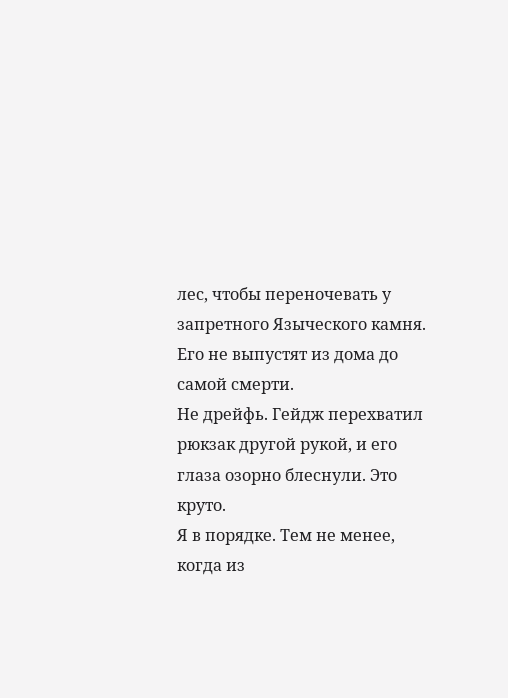лес, чтобы переночевать у запретного Языческого камня.
Его не выпустят из дома до самой смерти.
Не дрейфь. Гейдж перехватил рюкзак другой рукой, и его глаза озорно блеснули. Это круто.
Я в порядке. Тем не менее, когда из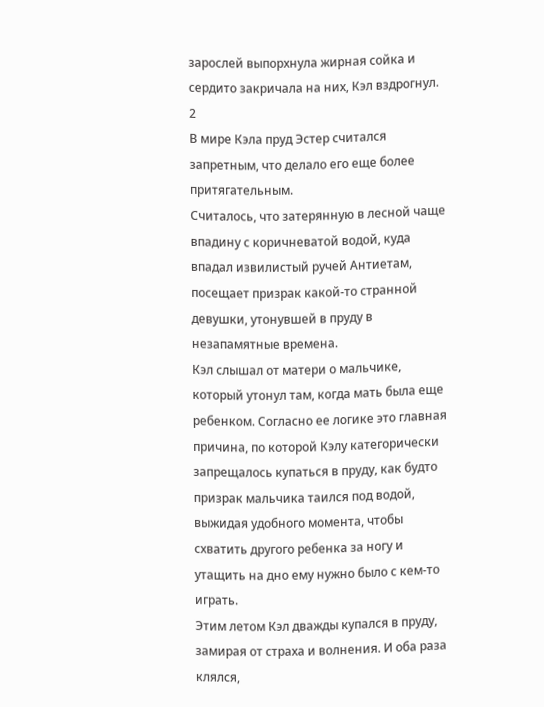зарослей выпорхнула жирная сойка и сердито закричала на них, Кэл вздрогнул.
2
В мире Кэла пруд Эстер считался запретным, что делало его еще более притягательным.
Считалось, что затерянную в лесной чаще впадину с коричневатой водой, куда впадал извилистый ручей Антиетам, посещает призрак какой-то странной девушки, утонувшей в пруду в незапамятные времена.
Кэл слышал от матери о мальчике, который утонул там, когда мать была еще ребенком. Согласно ее логике это главная причина, по которой Кэлу категорически запрещалось купаться в пруду, как будто призрак мальчика таился под водой, выжидая удобного момента, чтобы схватить другого ребенка за ногу и утащить на дно ему нужно было с кем-то играть.
Этим летом Кэл дважды купался в пруду, замирая от страха и волнения. И оба раза клялся,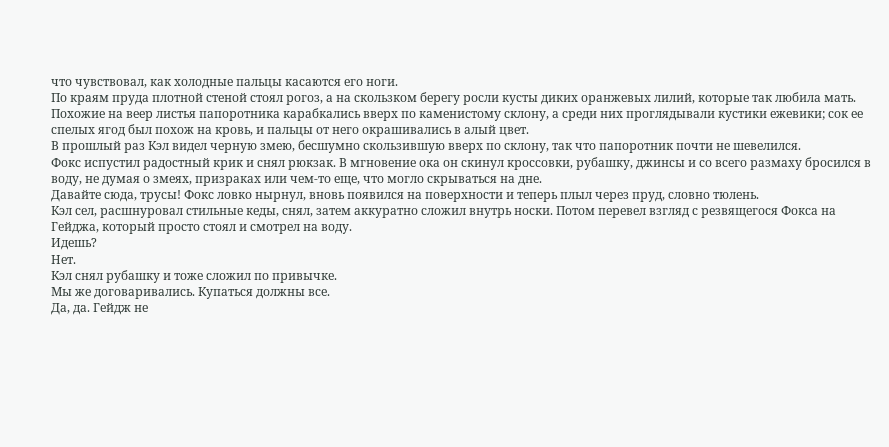что чувствовал, как холодные пальцы касаются его ноги.
По краям пруда плотной стеной стоял рогоз, а на скользком берегу росли кусты диких оранжевых лилий, которые так любила мать. Похожие на веер листья папоротника карабкались вверх по каменистому склону, а среди них проглядывали кустики ежевики; сок ее спелых ягод был похож на кровь, и пальцы от него окрашивались в алый цвет.
В прошлый раз Кэл видел черную змею, бесшумно скользившую вверх по склону, так что папоротник почти не шевелился.
Фокс испустил радостный крик и снял рюкзак. В мгновение ока он скинул кроссовки, рубашку, джинсы и со всего размаху бросился в воду, не думая о змеях, призраках или чем-то еще, что могло скрываться на дне.
Давайте сюда, трусы! Фокс ловко нырнул, вновь появился на поверхности и теперь плыл через пруд, словно тюлень.
Кэл сел, расшнуровал стильные кеды, снял, затем аккуратно сложил внутрь носки. Потом перевел взгляд с резвящегося Фокса на Гейджа, который просто стоял и смотрел на воду.
Идешь?
Нет.
Кэл снял рубашку и тоже сложил по привычке.
Мы же договаривались. Купаться должны все.
Да, да. Гейдж не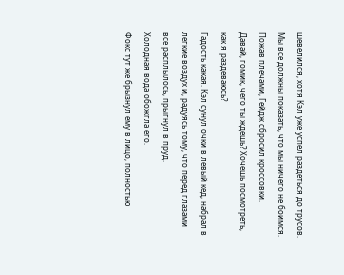шевелился, хотя Кэл уже успел раздеться до трусов.
Мы все должны показать, что мы ничего не боимся.
Пожав плечами, Гейдж сбросил кроссовки.
Давай, гомик, чего ты ждешь? Хочешь посмотреть, как я раздеваюсь?
Гадость какая. Кэл сунул очки в левый кед, набрал в легкие воздух и, радуясь тому, что перед глазами все расплылось, прыгнул в пруд.
Холодная вода обожгла его.
Фокс тут же брызнул ему в лицо, полностью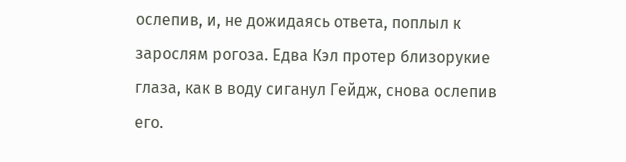ослепив, и, не дожидаясь ответа, поплыл к зарослям рогоза. Едва Кэл протер близорукие глаза, как в воду сиганул Гейдж, снова ослепив его.